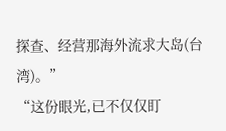探查、经营那海外流求大岛(台湾)。”
“这份眼光,已不仅仅盯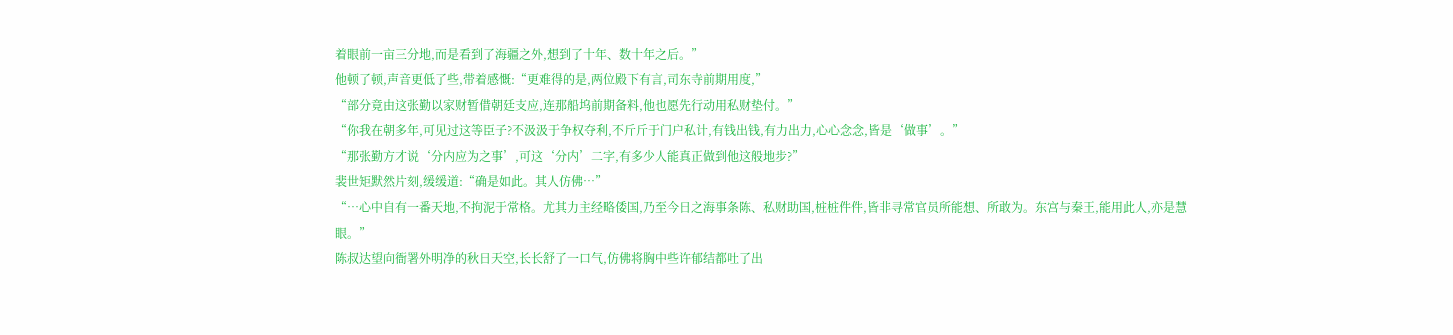着眼前一亩三分地,而是看到了海疆之外,想到了十年、数十年之后。”
他顿了顿,声音更低了些,带着感慨:“更难得的是,两位殿下有言,司东寺前期用度,”
“部分竟由这张勤以家财暂借朝廷支应,连那船坞前期备料,他也愿先行动用私财垫付。”
“你我在朝多年,可见过这等臣子?不汲汲于争权夺利,不斤斤于门户私计,有钱出钱,有力出力,心心念念,皆是‘做事’。”
“那张勤方才说‘分内应为之事’,可这‘分内’二字,有多少人能真正做到他这般地步?”
裴世矩默然片刻,缓缓道:“确是如此。其人仿佛…”
“…心中自有一番天地,不拘泥于常格。尤其力主经略倭国,乃至今日之海事条陈、私财助国,桩桩件件,皆非寻常官员所能想、所敢为。东宫与秦王,能用此人,亦是慧眼。”
陈叔达望向衙署外明净的秋日天空,长长舒了一口气,仿佛将胸中些许郁结都吐了出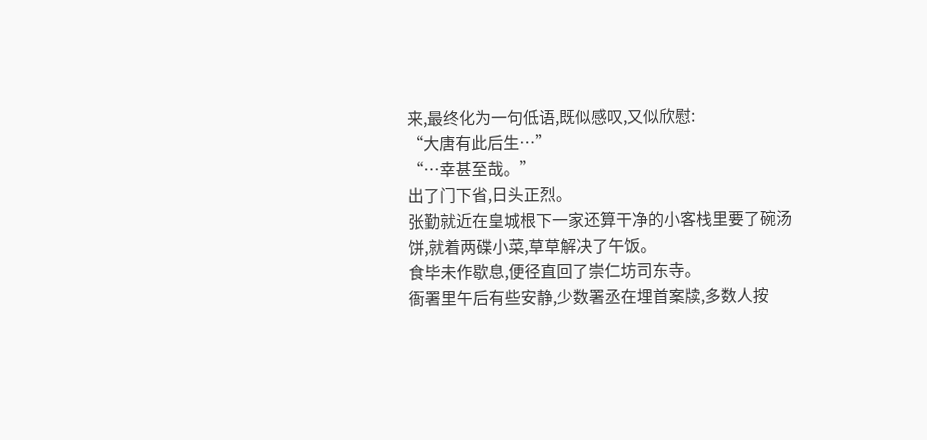来,最终化为一句低语,既似感叹,又似欣慰:
“大唐有此后生…”
“…幸甚至哉。”
出了门下省,日头正烈。
张勤就近在皇城根下一家还算干净的小客栈里要了碗汤饼,就着两碟小菜,草草解决了午饭。
食毕未作歇息,便径直回了崇仁坊司东寺。
衙署里午后有些安静,少数署丞在埋首案牍,多数人按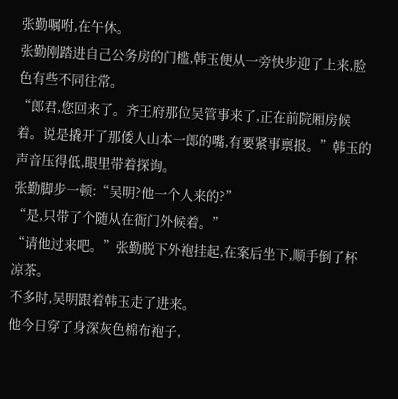张勤嘱咐,在午休。
张勤刚踏进自己公务房的门槛,韩玉便从一旁快步迎了上来,脸色有些不同往常。
“郎君,您回来了。齐王府那位吴管事来了,正在前院厢房候着。说是撬开了那倭人山本一郎的嘴,有要紧事禀报。”韩玉的声音压得低,眼里带着探询。
张勤脚步一顿:“吴明?他一个人来的?”
“是,只带了个随从在衙门外候着。”
“请他过来吧。”张勤脱下外袍挂起,在案后坐下,顺手倒了杯凉茶。
不多时,吴明跟着韩玉走了进来。
他今日穿了身深灰色棉布袍子,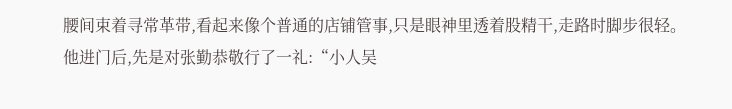腰间束着寻常革带,看起来像个普通的店铺管事,只是眼神里透着股精干,走路时脚步很轻。
他进门后,先是对张勤恭敬行了一礼:“小人吴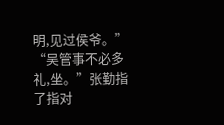明,见过侯爷。”
“吴管事不必多礼,坐。”张勤指了指对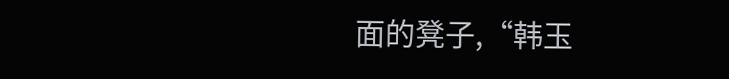面的凳子,“韩玉